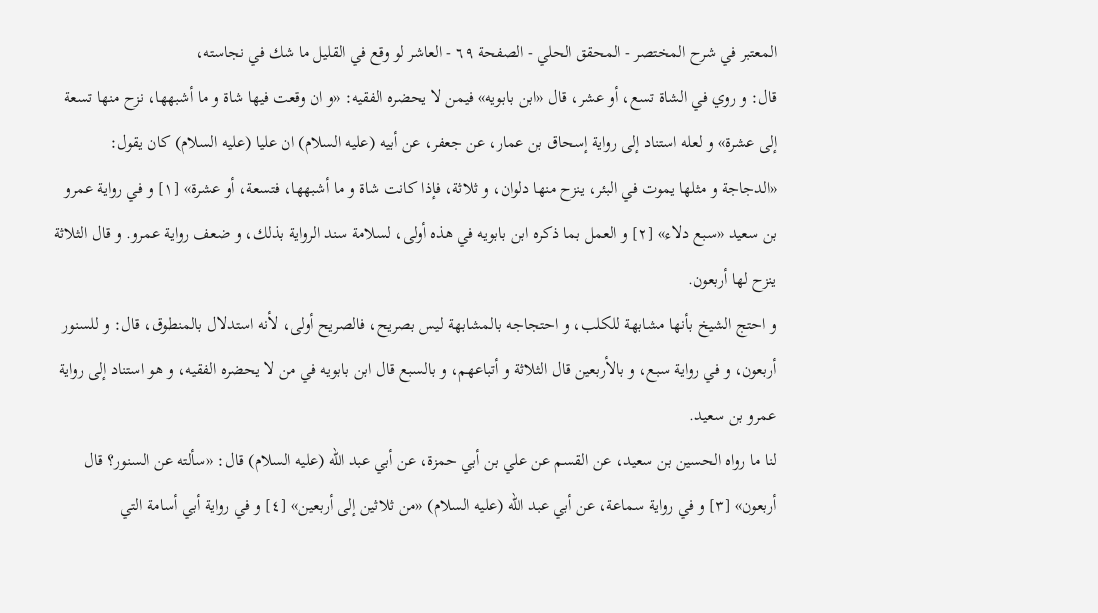المعتبر في شرح المختصر - المحقق الحلي - الصفحة ٦٩ - العاشر لو وقع في القليل ما شك في نجاسته،
قال: و روي في الشاة تسع، أو عشر، قال «ابن بابويه» فيمن لا يحضره الفقيه: «و ان وقعت فيها شاة و ما أشبهها، نزح منها تسعة إلى عشرة» و لعله استناد إلى رواية إسحاق بن عمار، عن جعفر، عن أبيه (عليه السلام) ان عليا (عليه السلام) كان يقول: «الدجاجة و مثلها يموت في البئر، ينزح منها دلوان، و ثلاثة، فإذا كانت شاة و ما أشبهها، فتسعة، أو عشرة» [١] و في رواية عمرو بن سعيد «سبع دلاء» [٢] و العمل بما ذكره ابن بابويه في هذه أولى، لسلامة سند الرواية بذلك، و ضعف رواية عمرو. و قال الثلاثة ينزح لها أربعون.
و احتج الشيخ بأنها مشابهة للكلب، و احتجاجه بالمشابهة ليس بصريح، فالصريح أولى، لأنه استدلال بالمنطوق، قال: و للسنور أربعون، و في رواية سبع، و بالأربعين قال الثلاثة و أتباعهم، و بالسبع قال ابن بابويه في من لا يحضره الفقيه، و هو استناد إلى رواية عمرو بن سعيد.
لنا ما رواه الحسين بن سعيد، عن القسم عن علي بن أبي حمزة، عن أبي عبد اللّه (عليه السلام) قال: «سألته عن السنور؟ قال أربعون» [٣] و في رواية سماعة، عن أبي عبد اللّه (عليه السلام) «من ثلاثين إلى أربعين» [٤] و في رواية أبي أسامة التي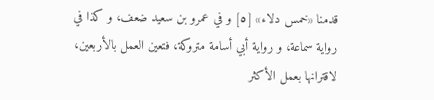قدمنا «خمس دلاء» [٥] و في عمرو بن سعيد ضعف، و كذا في رواية سماعة، و رواية أبي أسامة متروكة، فتعين العمل بالأربعين، لاقترانها بعمل الأكثر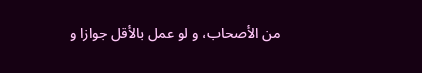من الأصحاب، و لو عمل بالأقل جوازا و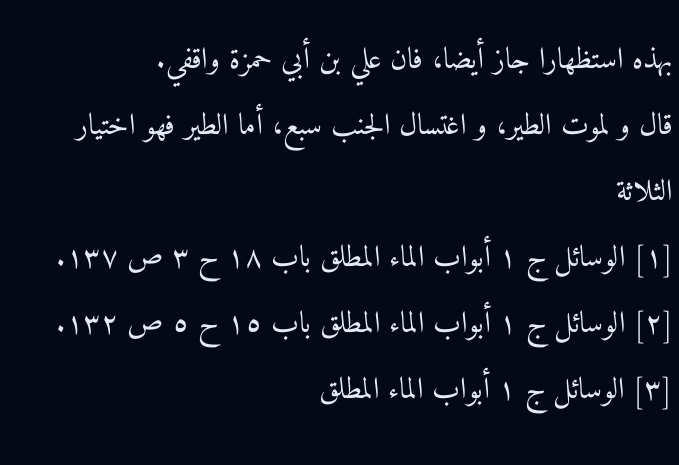بهذه استظهارا جاز أيضا، فان علي بن أبي حمزة واقفي.
قال و لموت الطير، و اغتسال الجنب سبع، أما الطير فهو اختيار الثلاثة
[١] الوسائل ج ١ أبواب الماء المطلق باب ١٨ ح ٣ ص ١٣٧.
[٢] الوسائل ج ١ أبواب الماء المطلق باب ١٥ ح ٥ ص ١٣٢.
[٣] الوسائل ج ١ أبواب الماء المطلق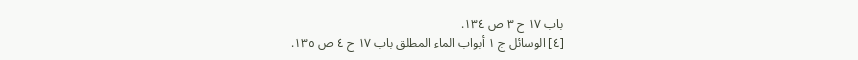باب ١٧ ح ٣ ص ١٣٤.
[٤] الوسائل ج ١ أبواب الماء المطلق باب ١٧ ح ٤ ص ١٣٥.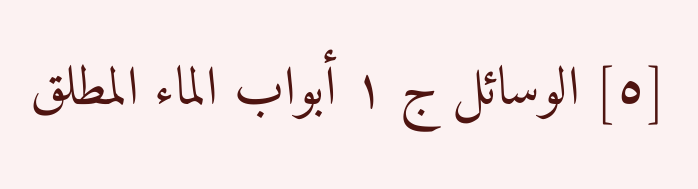[٥] الوسائل ج ١ أبواب الماء المطلق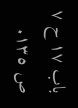باب ١٧ ح ٧ ص ١٣٥.